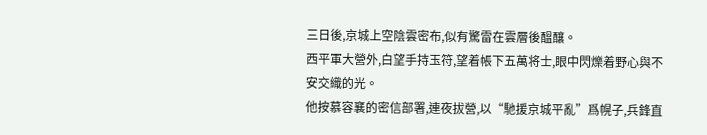三日後,京城上空陰雲密布,似有驚雷在雲層後醞釀。
西平軍大營外,白望手持玉符,望着帳下五萬将士,眼中閃爍着野心與不安交織的光。
他按慕容襄的密信部署,連夜拔營,以“馳援京城平亂”爲幌子,兵鋒直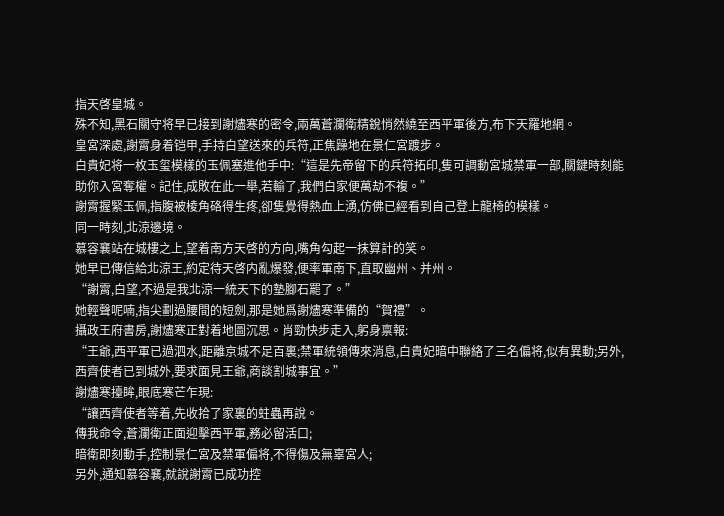指天啓皇城。
殊不知,黑石關守将早已接到謝燼寒的密令,兩萬蒼瀾衛精銳悄然繞至西平軍後方,布下天羅地網。
皇宮深處,謝霄身着铠甲,手持白望送來的兵符,正焦躁地在景仁宮踱步。
白貴妃将一枚玉玺模樣的玉佩塞進他手中:“這是先帝留下的兵符拓印,隻可調動宮城禁軍一部,關鍵時刻能助你入宮奪權。記住,成敗在此一舉,若輸了,我們白家便萬劫不複。”
謝霄握緊玉佩,指腹被棱角硌得生疼,卻隻覺得熱血上湧,仿佛已經看到自己登上龍椅的模樣。
同一時刻,北涼邊境。
慕容襄站在城樓之上,望着南方天啓的方向,嘴角勾起一抹算計的笑。
她早已傳信給北涼王,約定待天啓内亂爆發,便率軍南下,直取幽州、并州。
“謝霄,白望,不過是我北涼一統天下的墊腳石罷了。”
她輕聲呢喃,指尖劃過腰間的短劍,那是她爲謝燼寒準備的“賀禮”。
攝政王府書房,謝燼寒正對着地圖沉思。肖勁快步走入,躬身禀報:
“王爺,西平軍已過泗水,距離京城不足百裏;禁軍統領傳來消息,白貴妃暗中聯絡了三名偏将,似有異動;另外,西齊使者已到城外,要求面見王爺,商談割城事宜。”
謝燼寒擡眸,眼底寒芒乍現:
“讓西齊使者等着,先收拾了家裏的蛀蟲再說。
傳我命令,蒼瀾衛正面迎擊西平軍,務必留活口;
暗衛即刻動手,控制景仁宮及禁軍偏将,不得傷及無辜宮人;
另外,通知慕容襄,就說謝霄已成功控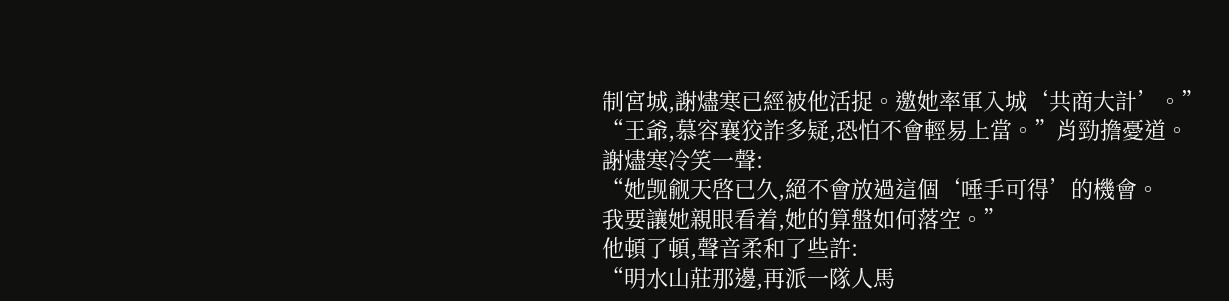制宮城,謝燼寒已經被他活捉。邀她率軍入城‘共商大計’。”
“王爺,慕容襄狡詐多疑,恐怕不會輕易上當。”肖勁擔憂道。
謝燼寒冷笑一聲:
“她觊觎天啓已久,絕不會放過這個‘唾手可得’的機會。
我要讓她親眼看着,她的算盤如何落空。”
他頓了頓,聲音柔和了些許:
“明水山莊那邊,再派一隊人馬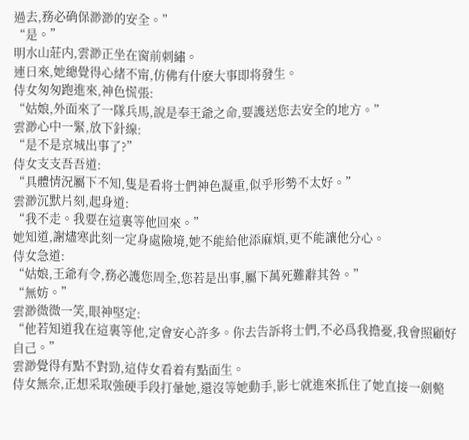過去,務必确保渺渺的安全。”
“是。”
明水山莊内,雲渺正坐在窗前刺繡。
連日來,她總覺得心緒不甯,仿佛有什麽大事即将發生。
侍女匆匆跑進來,神色慌張:
“姑娘,外面來了一隊兵馬,說是奉王爺之命,要護送您去安全的地方。”
雲渺心中一緊,放下針線:
“是不是京城出事了?”
侍女支支吾吾道:
“具體情況屬下不知,隻是看将士們神色凝重,似乎形勢不太好。”
雲渺沉默片刻,起身道:
“我不走。我要在這裏等他回來。”
她知道,謝燼寒此刻一定身處險境,她不能給他添麻煩,更不能讓他分心。
侍女急道:
“姑娘,王爺有令,務必護您周全,您若是出事,屬下萬死難辭其咎。”
“無妨。”
雲渺微微一笑,眼神堅定:
“他若知道我在這裏等他,定會安心許多。你去告訴将士們,不必爲我擔憂,我會照顧好自己。”
雲渺覺得有點不對勁,這侍女看着有點面生。
侍女無奈,正想采取強硬手段打暈她,還沒等她動手,影七就進來抓住了她直接一劍斃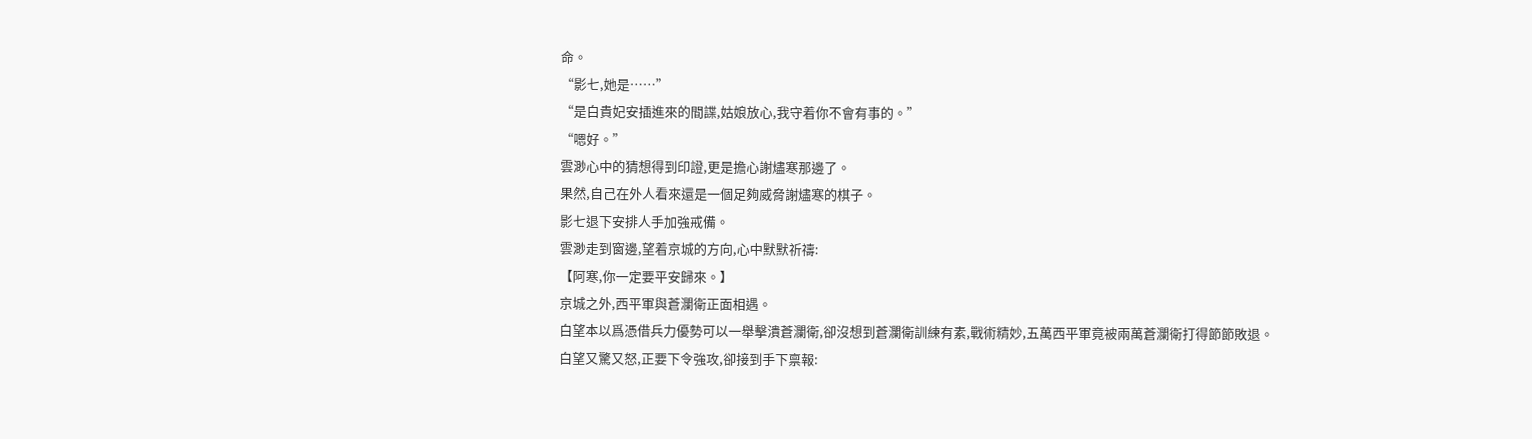命。
“影七,她是……”
“是白貴妃安插進來的間諜,姑娘放心,我守着你不會有事的。”
“嗯好。”
雲渺心中的猜想得到印證,更是擔心謝燼寒那邊了。
果然,自己在外人看來還是一個足夠威脅謝燼寒的棋子。
影七退下安排人手加強戒備。
雲渺走到窗邊,望着京城的方向,心中默默祈禱:
【阿寒,你一定要平安歸來。】
京城之外,西平軍與蒼瀾衛正面相遇。
白望本以爲憑借兵力優勢可以一舉擊潰蒼瀾衛,卻沒想到蒼瀾衛訓練有素,戰術精妙,五萬西平軍竟被兩萬蒼瀾衛打得節節敗退。
白望又驚又怒,正要下令強攻,卻接到手下禀報: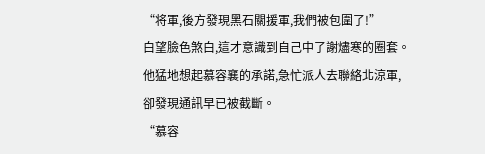“将軍,後方發現黑石關援軍,我們被包圍了!”
白望臉色煞白,這才意識到自己中了謝燼寒的圈套。
他猛地想起慕容襄的承諾,急忙派人去聯絡北涼軍,卻發現通訊早已被截斷。
“慕容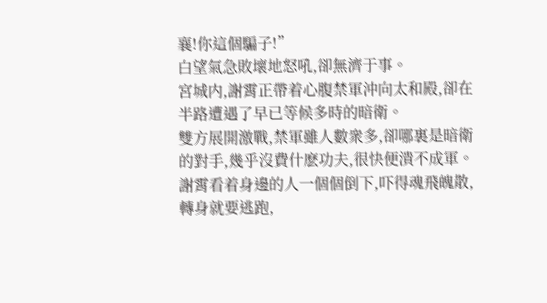襄!你這個騙子!”
白望氣急敗壞地怒吼,卻無濟于事。
宮城内,謝霄正帶着心腹禁軍沖向太和殿,卻在半路遭遇了早已等候多時的暗衛。
雙方展開激戰,禁軍雖人數衆多,卻哪裏是暗衛的對手,幾乎沒費什麽功夫,很快便潰不成軍。
謝霄看着身邊的人一個個倒下,吓得魂飛魄散,轉身就要逃跑,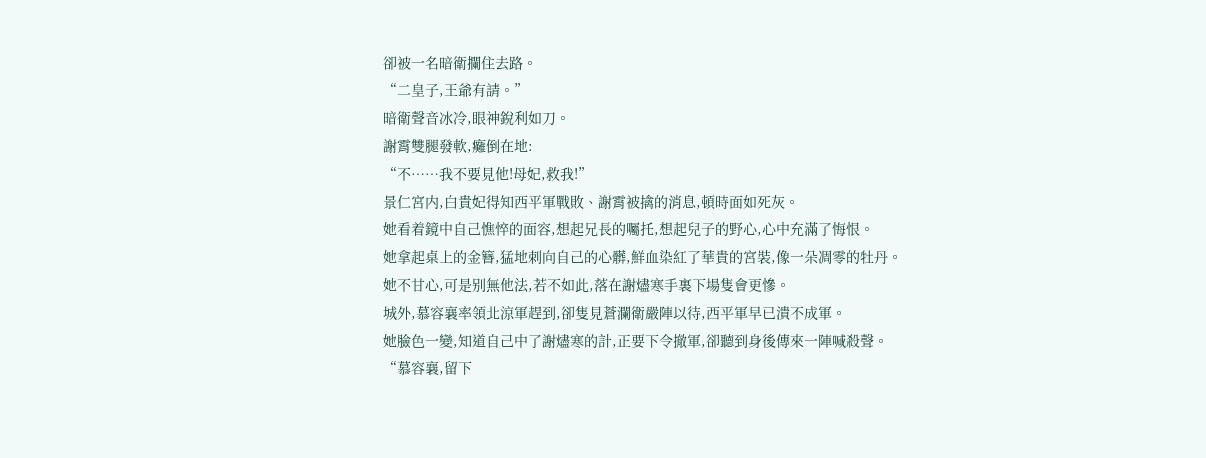卻被一名暗衛攔住去路。
“二皇子,王爺有請。”
暗衛聲音冰冷,眼神銳利如刀。
謝霄雙腿發軟,癱倒在地:
“不……我不要見他!母妃,救我!”
景仁宮内,白貴妃得知西平軍戰敗、謝霄被擒的消息,頓時面如死灰。
她看着鏡中自己憔悴的面容,想起兄長的囑托,想起兒子的野心,心中充滿了悔恨。
她拿起桌上的金簪,猛地刺向自己的心髒,鮮血染紅了華貴的宮裝,像一朵凋零的牡丹。
她不甘心,可是别無他法,若不如此,落在謝燼寒手裏下場隻會更慘。
城外,慕容襄率領北涼軍趕到,卻隻見蒼瀾衛嚴陣以待,西平軍早已潰不成軍。
她臉色一變,知道自己中了謝燼寒的計,正要下令撤軍,卻聽到身後傳來一陣喊殺聲。
“慕容襄,留下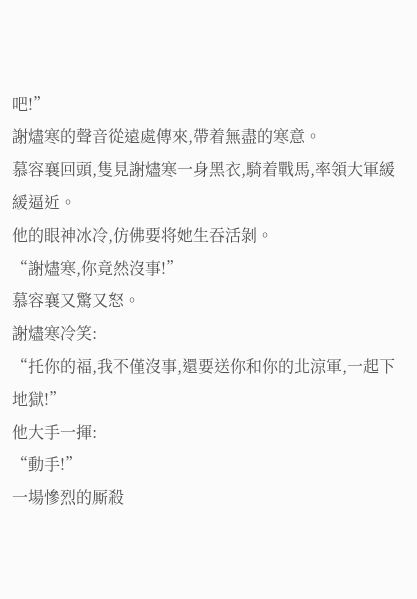吧!”
謝燼寒的聲音從遠處傳來,帶着無盡的寒意。
慕容襄回頭,隻見謝燼寒一身黑衣,騎着戰馬,率領大軍緩緩逼近。
他的眼神冰冷,仿佛要将她生吞活剝。
“謝燼寒,你竟然沒事!”
慕容襄又驚又怒。
謝燼寒冷笑:
“托你的福,我不僅沒事,還要送你和你的北涼軍,一起下地獄!”
他大手一揮:
“動手!”
一場慘烈的厮殺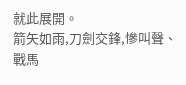就此展開。
箭矢如雨,刀劍交鋒,慘叫聲、戰馬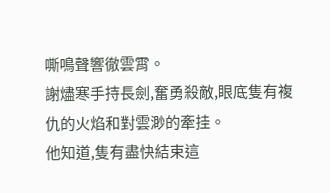嘶鳴聲響徹雲霄。
謝燼寒手持長劍,奮勇殺敵,眼底隻有複仇的火焰和對雲渺的牽挂。
他知道,隻有盡快結束這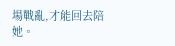場戰亂,才能回去陪她。